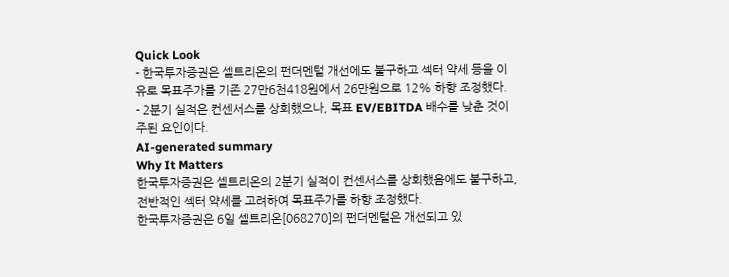Quick Look
- 한국투자증권은 셀트리온의 펀더멘털 개선에도 불구하고 섹터 약세 등을 이유로 목표주가를 기존 27만6천418원에서 26만원으로 12% 하향 조정했다.
- 2분기 실적은 컨센서스를 상회했으나, 목표 EV/EBITDA 배수를 낮춘 것이 주된 요인이다.
AI-generated summary
Why It Matters
한국투자증권은 셀트리온의 2분기 실적이 컨센서스를 상회했음에도 불구하고, 전반적인 섹터 약세를 고려하여 목표주가를 하향 조정했다.
한국투자증권은 6일 셀트리온[068270]의 펀더멘털은 개선되고 있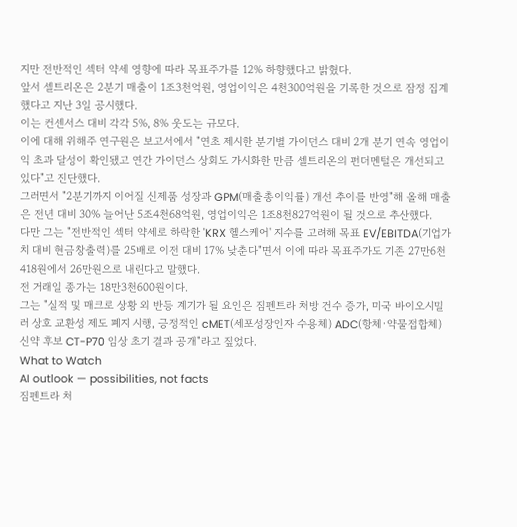지만 전반적인 섹터 약세 영향에 따라 목표주가를 12% 하향했다고 밝혔다.
앞서 셀트리온은 2분기 매출이 1조3천억원, 영업이익은 4천300억원을 기록한 것으로 잠정 집계했다고 지난 3일 공시했다.
이는 컨센서스 대비 각각 5%, 8% 웃도는 규모다.
이에 대해 위해주 연구원은 보고서에서 "연초 제시한 분기별 가이던스 대비 2개 분기 연속 영업이익 초과 달성이 확인됐고 연간 가이던스 상회도 가시화한 만큼 셀트리온의 펀더멘털은 개선되고 있다"고 진단했다.
그러면서 "2분기까지 이어질 신제품 성장과 GPM(매출총이익률) 개선 추이를 반영"해 올해 매출은 전년 대비 30% 늘어난 5조4천68억원, 영업이익은 1조8천827억원이 될 것으로 추산했다.
다만 그는 "전반적인 섹터 약세로 하락한 'KRX 헬스케어' 지수를 고려해 목표 EV/EBITDA(기업가치 대비 현금창출력)를 25배로 이전 대비 17% 낮춘다"면서 이에 따라 목표주가도 기존 27만6천418원에서 26만원으로 내린다고 말했다.
전 거래일 종가는 18만3천600원이다.
그는 "실적 및 매크로 상황 외 반등 계기가 될 요인은 짐펜트라 처방 건수 증가, 미국 바이오시밀러 상호 교환성 제도 폐지 시행, 긍정적인 cMET(세포성장인자 수용체) ADC(항체·약물접합체) 신약 후보 CT-P70 임상 초기 결과 공개"라고 짚었다.
What to Watch
AI outlook — possibilities, not facts
짐펜트라 처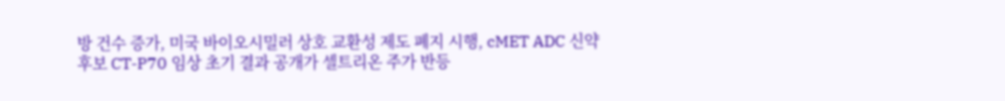방 건수 증가, 미국 바이오시밀러 상호 교환성 제도 폐지 시행, cMET ADC 신약 후보 CT-P70 임상 초기 결과 공개가 셀트리온 주가 반등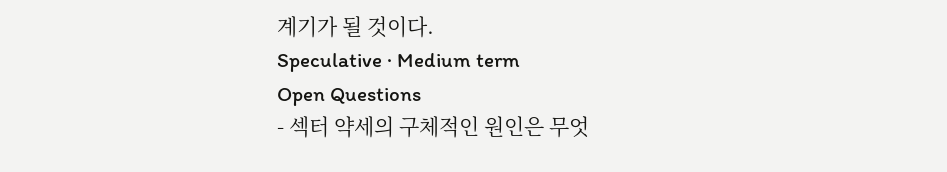계기가 될 것이다.
Speculative · Medium term
Open Questions
- 섹터 약세의 구체적인 원인은 무엇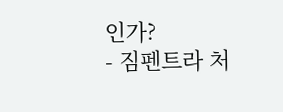인가?
- 짐펜트라 처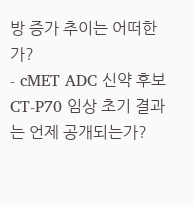방 증가 추이는 어떠한가?
- cMET ADC 신약 후보 CT-P70 임상 초기 결과는 언제 공개되는가?